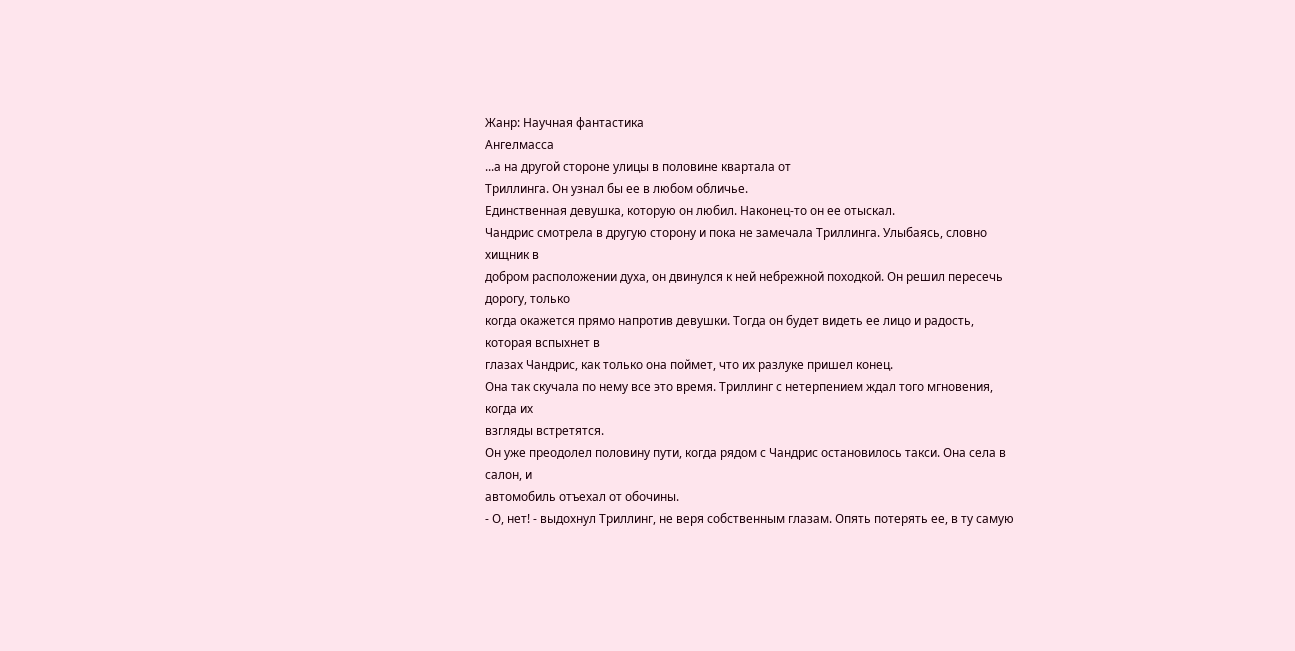Жанр: Научная фантастика
Ангелмасса
...а на другой стороне улицы в половине квартала от
Триллинга. Он узнал бы ее в любом обличье.
Единственная девушка, которую он любил. Наконец-то он ее отыскал.
Чандрис смотрела в другую сторону и пока не замечала Триллинга. Улыбаясь, словно хищник в
добром расположении духа, он двинулся к ней небрежной походкой. Он решил пересечь дорогу, только
когда окажется прямо напротив девушки. Тогда он будет видеть ее лицо и радость, которая вспыхнет в
глазах Чандрис, как только она поймет, что их разлуке пришел конец.
Она так скучала по нему все это время. Триллинг с нетерпением ждал того мгновения, когда их
взгляды встретятся.
Он уже преодолел половину пути, когда рядом с Чандрис остановилось такси. Она села в салон, и
автомобиль отъехал от обочины.
- О, нет! - выдохнул Триллинг, не веря собственным глазам. Опять потерять ее, в ту самую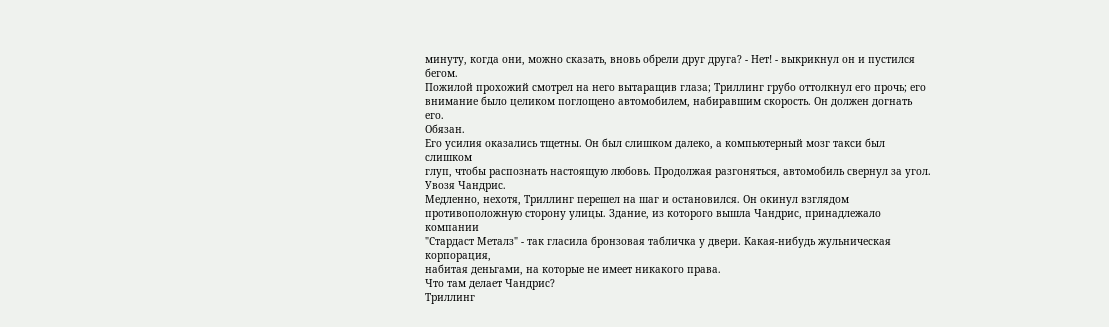минуту, когда они, можно сказать, вновь обрели друг друга? - Нет! - выкрикнул он и пустился бегом.
Пожилой прохожий смотрел на него вытаращив глаза; Триллинг грубо оттолкнул его прочь; его
внимание было целиком поглощено автомобилем, набиравшим скорость. Он должен догнать его.
Обязан.
Его усилия оказались тщетны. Он был слишком далеко, а компьютерный мозг такси был слишком
глуп, чтобы распознать настоящую любовь. Продолжая разгоняться, автомобиль свернул за угол.
Увозя Чандрис.
Медленно, нехотя, Триллинг перешел на шаг и остановился. Он окинул взглядом
противоположную сторону улицы. Здание, из которого вышла Чандрис, принадлежало компании
"Стардаст Металз" - так гласила бронзовая табличка у двери. Какая-нибудь жульническая корпорация,
набитая деньгами, на которые не имеет никакого права.
Что там делает Чандрис?
Триллинг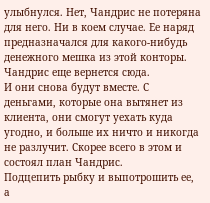улыбнулся. Нет, Чандрис не потеряна для него. Ни в коем случае. Ее наряд
предназначался для какого-нибудь денежного мешка из этой конторы. Чандрис еще вернется сюда.
И они снова будут вместе. С деньгами, которые она вытянет из клиента, они смогут уехать куда
угодно, и больше их ничто и никогда не разлучит. Скорее всего в этом и состоял план Чандрис.
Подцепить рыбку и выпотрошить ее, а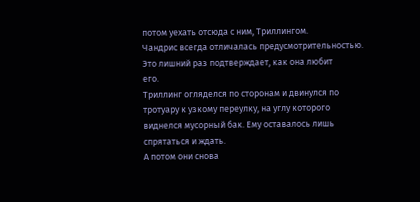потом уехать отсюда с ним, Триллингом.
Чандрис всегда отличалась предусмотрительностью. Это лишний раз подтверждает, как она любит
его.
Триллинг огляделся по сторонам и двинулся по тротуару к узкому переулку, на углу которого
виднелся мусорный бак. Ему оставалось лишь спрятаться и ждать.
А потом они снова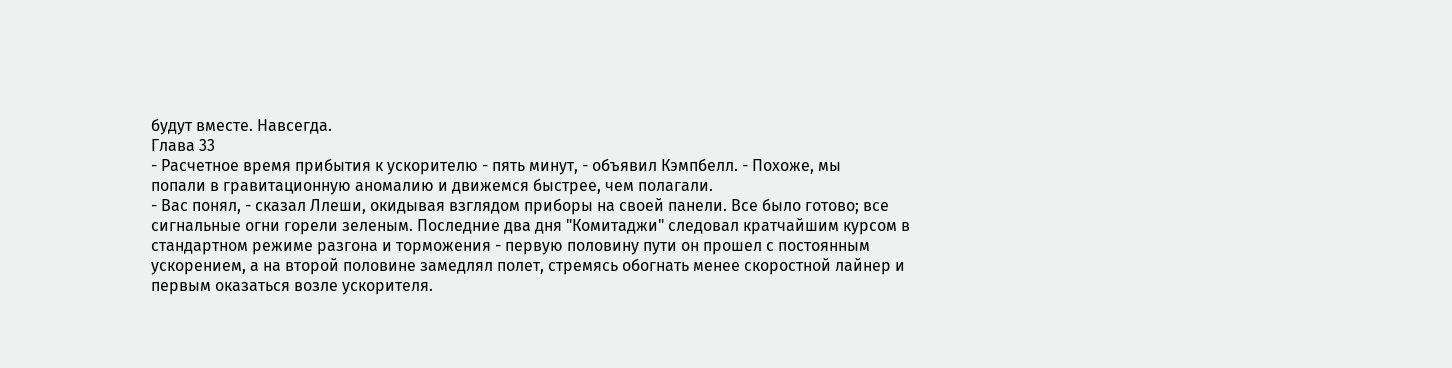будут вместе. Навсегда.
Глава 33
- Расчетное время прибытия к ускорителю - пять минут, - объявил Кэмпбелл. - Похоже, мы
попали в гравитационную аномалию и движемся быстрее, чем полагали.
- Вас понял, - сказал Ллеши, окидывая взглядом приборы на своей панели. Все было готово; все
сигнальные огни горели зеленым. Последние два дня "Комитаджи" следовал кратчайшим курсом в
стандартном режиме разгона и торможения - первую половину пути он прошел с постоянным
ускорением, а на второй половине замедлял полет, стремясь обогнать менее скоростной лайнер и
первым оказаться возле ускорителя.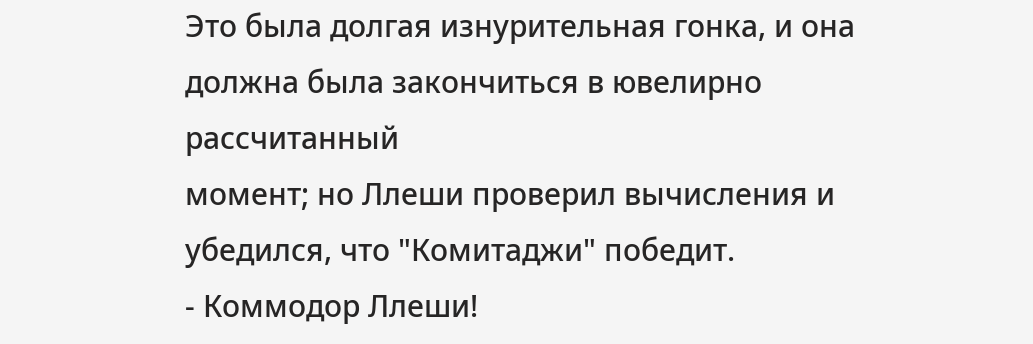Это была долгая изнурительная гонка, и она должна была закончиться в ювелирно рассчитанный
момент; но Ллеши проверил вычисления и убедился, что "Комитаджи" победит.
- Коммодор Ллеши!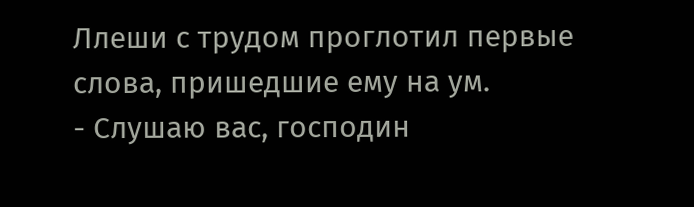Ллеши с трудом проглотил первые слова, пришедшие ему на ум.
- Слушаю вас, господин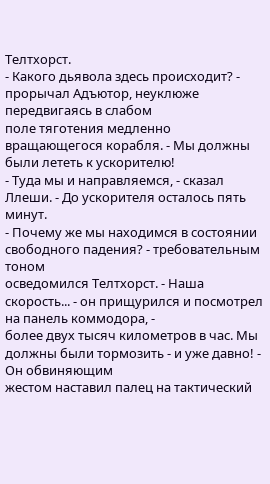Телтхорст.
- Какого дьявола здесь происходит? - прорычал Адъютор, неуклюже передвигаясь в слабом
поле тяготения медленно вращающегося корабля. - Мы должны были лететь к ускорителю!
- Туда мы и направляемся, - сказал Ллеши. - До ускорителя осталось пять минут.
- Почему же мы находимся в состоянии свободного падения? - требовательным тоном
осведомился Телтхорст. - Наша скорость... - он прищурился и посмотрел на панель коммодора, -
более двух тысяч километров в час. Мы должны были тормозить - и уже давно! - Он обвиняющим
жестом наставил палец на тактический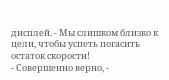дисплей. - Мы слишком близко к цели, чтобы успеть погасить
остаток скорости!
- Совершенно верно, -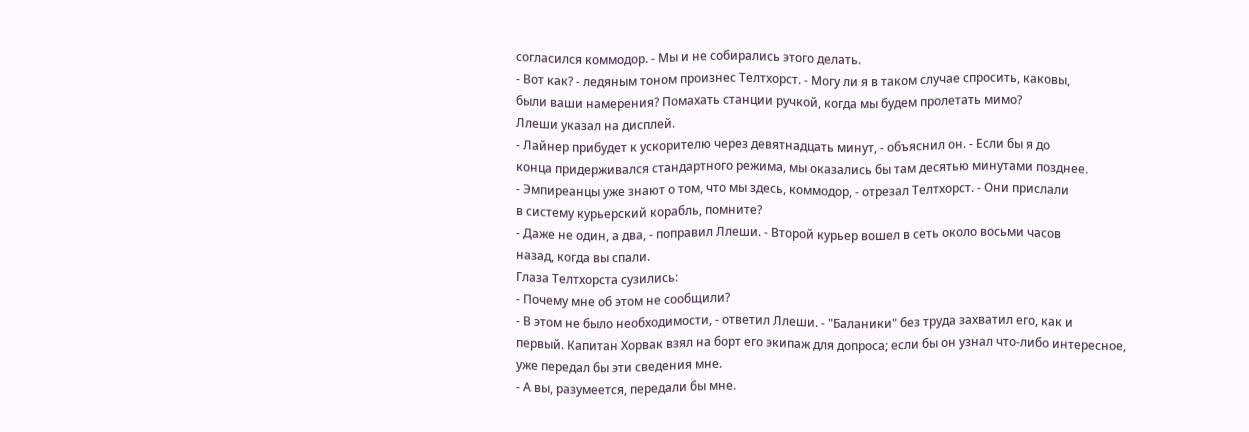согласился коммодор. - Мы и не собирались этого делать.
- Вот как? - ледяным тоном произнес Телтхорст. - Могу ли я в таком случае спросить, каковы,
были ваши намерения? Помахать станции ручкой, когда мы будем пролетать мимо?
Ллеши указал на дисплей.
- Лайнер прибудет к ускорителю через девятнадцать минут, - объяснил он. - Если бы я до
конца придерживался стандартного режима, мы оказались бы там десятью минутами позднее.
- Эмпиреанцы уже знают о том, что мы здесь, коммодор, - отрезал Телтхорст. - Они прислали
в систему курьерский корабль, помните?
- Даже не один, а два, - поправил Ллеши. - Второй курьер вошел в сеть около восьми часов
назад, когда вы спали.
Глаза Телтхорста сузились:
- Почему мне об этом не сообщили?
- В этом не было необходимости, - ответил Ллеши. - "Баланики" без труда захватил его, как и
первый. Капитан Хорвак взял на борт его экипаж для допроса; если бы он узнал что-либо интересное,
уже передал бы эти сведения мне.
- А вы, разумеется, передали бы мне.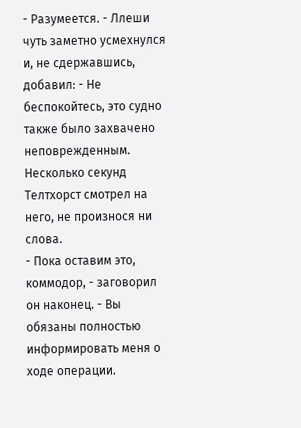- Разумеется. - Ллеши чуть заметно усмехнулся и, не сдержавшись, добавил: - Не
беспокойтесь, это судно также было захвачено неповрежденным.
Несколько секунд Телтхорст смотрел на него, не произнося ни слова.
- Пока оставим это, коммодор, - заговорил он наконец. - Вы обязаны полностью
информировать меня о ходе операции.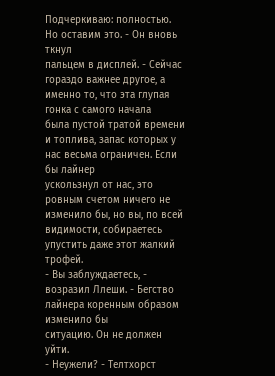Подчеркиваю: полностью. Но оставим это. - Он вновь ткнул
пальцем в дисплей. - Сейчас гораздо важнее другое, а именно то, что эта глупая гонка с самого начала
была пустой тратой времени и топлива, запас которых у нас весьма ограничен. Если бы лайнер
ускользнул от нас, это ровным счетом ничего не изменило бы, но вы, по всей видимости, собираетесь
упустить даже этот жалкий трофей.
- Вы заблуждаетесь, - возразил Ллеши. - Бегство лайнера коренным образом изменило бы
ситуацию. Он не должен уйти.
- Неужели? - Телтхорст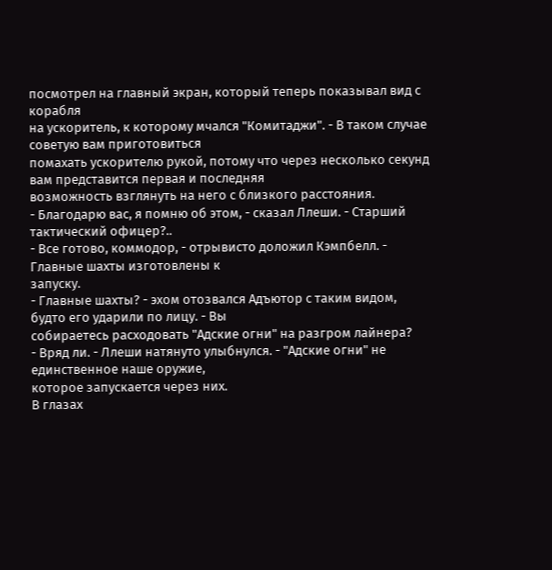посмотрел на главный экран, который теперь показывал вид с корабля
на ускоритель, к которому мчался "Комитаджи". - В таком случае советую вам приготовиться
помахать ускорителю рукой, потому что через несколько секунд вам представится первая и последняя
возможность взглянуть на него с близкого расстояния.
- Благодарю вас, я помню об этом, - сказал Ллеши. - Старший тактический офицер?..
- Все готово, коммодор, - отрывисто доложил Кэмпбелл. - Главные шахты изготовлены к
запуску.
- Главные шахты? - эхом отозвался Адъютор с таким видом, будто его ударили по лицу. - Вы
собираетесь расходовать "Адские огни" на разгром лайнера?
- Вряд ли. - Ллеши натянуто улыбнулся. - "Адские огни" не единственное наше оружие,
которое запускается через них.
В глазах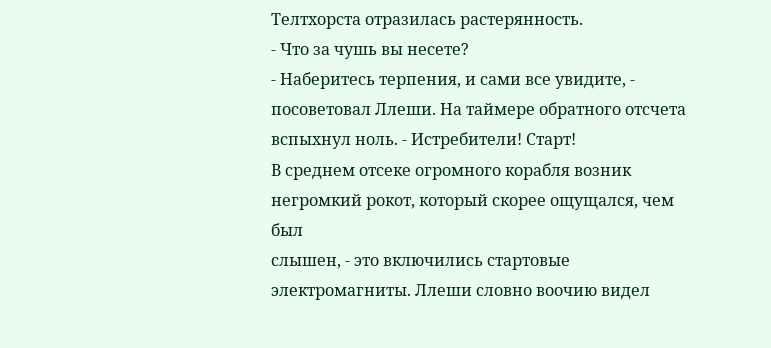Телтхорста отразилась растерянность.
- Что за чушь вы несете?
- Наберитесь терпения, и сами все увидите, - посоветовал Ллеши. На таймере обратного отсчета
вспыхнул ноль. - Истребители! Старт!
В среднем отсеке огромного корабля возник негромкий рокот, который скорее ощущался, чем был
слышен, - это включились стартовые электромагниты. Ллеши словно воочию видел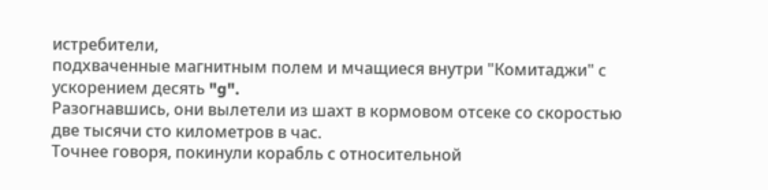истребители,
подхваченные магнитным полем и мчащиеся внутри "Комитаджи" с ускорением десять "g".
Разогнавшись, они вылетели из шахт в кормовом отсеке со скоростью две тысячи сто километров в час.
Точнее говоря, покинули корабль с относительной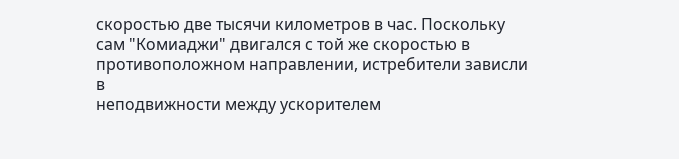скоростью две тысячи километров в час. Поскольку
сам "Комиаджи" двигался с той же скоростью в противоположном направлении, истребители зависли в
неподвижности между ускорителем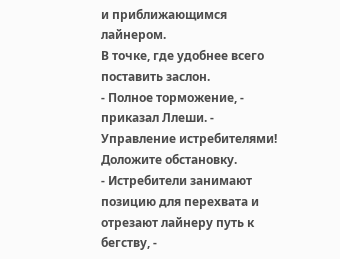и приближающимся лайнером.
В точке, где удобнее всего поставить заслон.
- Полное торможение, - приказал Ллеши. - Управление истребителями! Доложите обстановку.
- Истребители занимают позицию для перехвата и отрезают лайнеру путь к бегству, -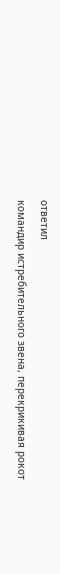ответил
командир истребительного звена, перекрикивая рокот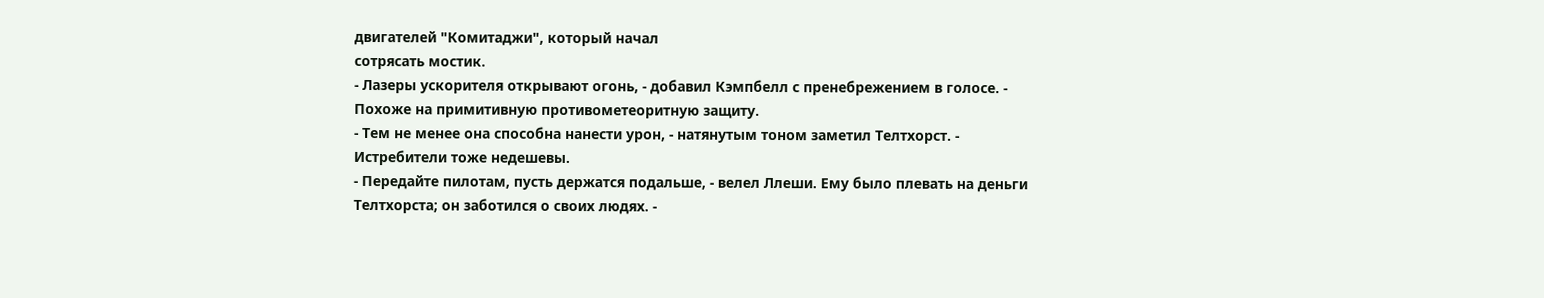двигателей "Комитаджи", который начал
сотрясать мостик.
- Лазеры ускорителя открывают огонь, - добавил Кэмпбелл с пренебрежением в голосе. -
Похоже на примитивную противометеоритную защиту.
- Тем не менее она способна нанести урон, - натянутым тоном заметил Телтхорст. -
Истребители тоже недешевы.
- Передайте пилотам, пусть держатся подальше, - велел Ллеши. Ему было плевать на деньги
Телтхорста; он заботился о своих людях. -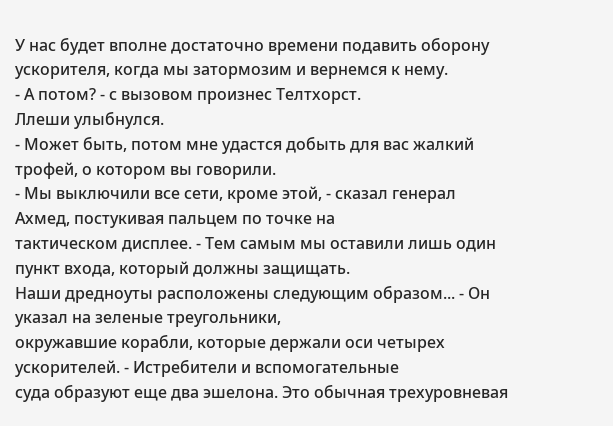У нас будет вполне достаточно времени подавить оборону
ускорителя, когда мы затормозим и вернемся к нему.
- А потом? - с вызовом произнес Телтхорст.
Ллеши улыбнулся.
- Может быть, потом мне удастся добыть для вас жалкий трофей, о котором вы говорили.
- Мы выключили все сети, кроме этой, - сказал генерал Ахмед, постукивая пальцем по точке на
тактическом дисплее. - Тем самым мы оставили лишь один пункт входа, который должны защищать.
Наши дредноуты расположены следующим образом... - Он указал на зеленые треугольники,
окружавшие корабли, которые держали оси четырех ускорителей. - Истребители и вспомогательные
суда образуют еще два эшелона. Это обычная трехуровневая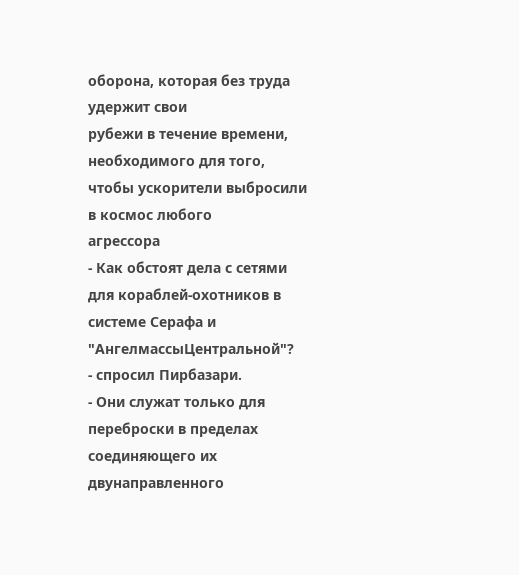оборона, которая без труда удержит свои
рубежи в течение времени, необходимого для того, чтобы ускорители выбросили в космос любого
агрессора
- Как обстоят дела с сетями для кораблей-охотников в системе Серафа и "АнгелмассыЦентральной"?
- спросил Пирбазари.
- Они служат только для переброски в пределах соединяющего их двунаправленного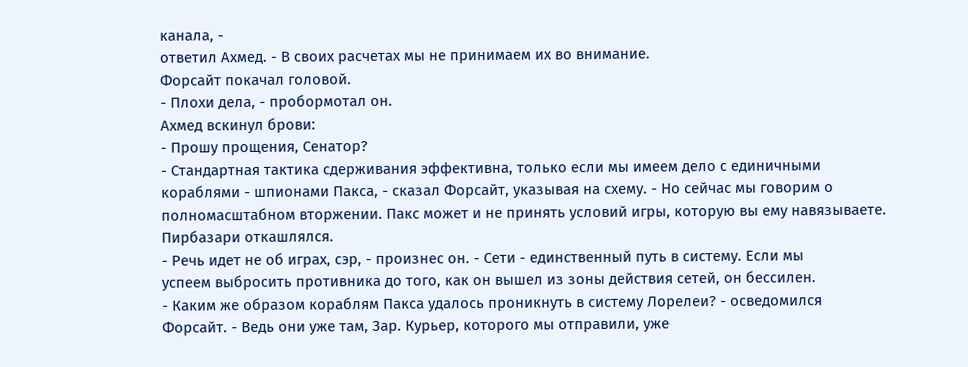канала, -
ответил Ахмед. - В своих расчетах мы не принимаем их во внимание.
Форсайт покачал головой.
- Плохи дела, - пробормотал он.
Ахмед вскинул брови:
- Прошу прощения, Сенатор?
- Стандартная тактика сдерживания эффективна, только если мы имеем дело с единичными
кораблями - шпионами Пакса, - сказал Форсайт, указывая на схему. - Но сейчас мы говорим о
полномасштабном вторжении. Пакс может и не принять условий игры, которую вы ему навязываете.
Пирбазари откашлялся.
- Речь идет не об играх, сэр, - произнес он. - Сети - единственный путь в систему. Если мы
успеем выбросить противника до того, как он вышел из зоны действия сетей, он бессилен.
- Каким же образом кораблям Пакса удалось проникнуть в систему Лорелеи? - осведомился
Форсайт. - Ведь они уже там, Зар. Курьер, которого мы отправили, уже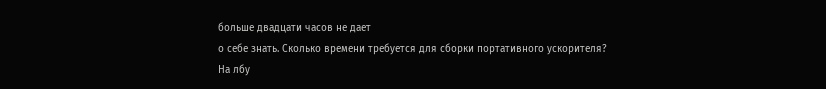больше двадцати часов не дает
о себе знать. Сколько времени требуется для сборки портативного ускорителя?
На лбу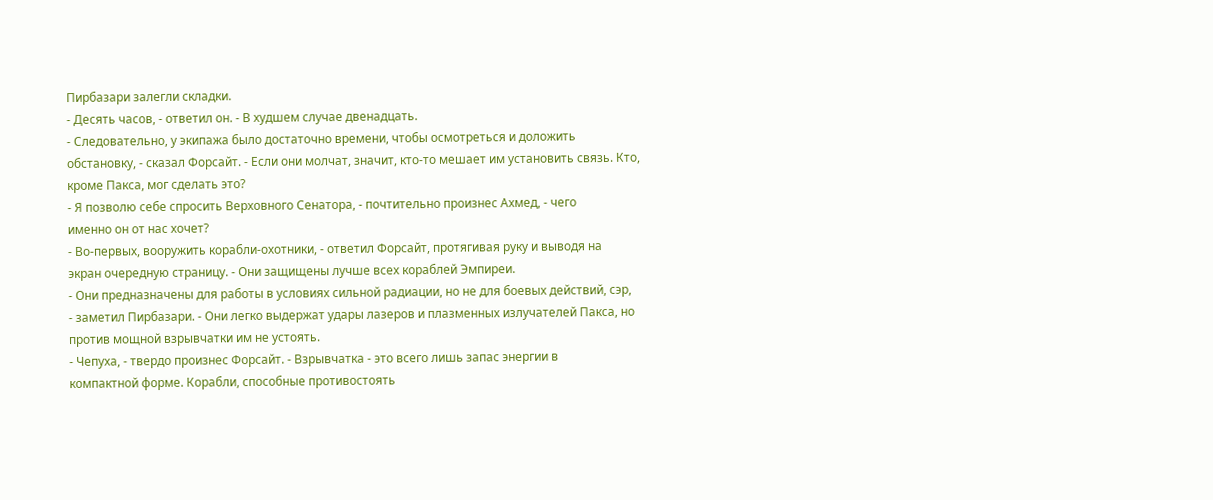Пирбазари залегли складки.
- Десять часов, - ответил он. - В худшем случае двенадцать.
- Следовательно, у экипажа было достаточно времени, чтобы осмотреться и доложить
обстановку, - сказал Форсайт. - Если они молчат, значит, кто-то мешает им установить связь. Кто,
кроме Пакса, мог сделать это?
- Я позволю себе спросить Верховного Сенатора, - почтительно произнес Ахмед, - чего
именно он от нас хочет?
- Во-первых, вооружить корабли-охотники, - ответил Форсайт, протягивая руку и выводя на
экран очередную страницу. - Они защищены лучше всех кораблей Эмпиреи.
- Они предназначены для работы в условиях сильной радиации, но не для боевых действий, сэр,
- заметил Пирбазари. - Они легко выдержат удары лазеров и плазменных излучателей Пакса, но
против мощной взрывчатки им не устоять.
- Чепуха, - твердо произнес Форсайт. - Взрывчатка - это всего лишь запас энергии в
компактной форме. Корабли, способные противостоять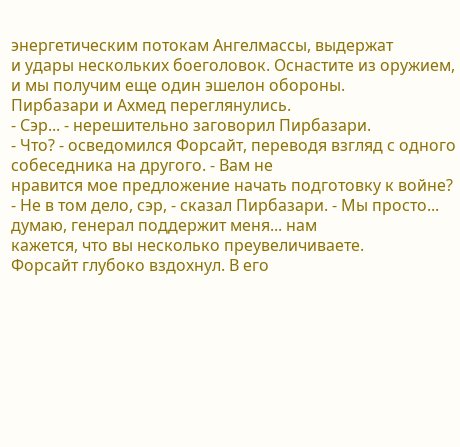энергетическим потокам Ангелмассы, выдержат
и удары нескольких боеголовок. Оснастите из оружием, и мы получим еще один эшелон обороны.
Пирбазари и Ахмед переглянулись.
- Сэр... - нерешительно заговорил Пирбазари.
- Что? - осведомился Форсайт, переводя взгляд с одного собеседника на другого. - Вам не
нравится мое предложение начать подготовку к войне?
- Не в том дело, сэр, - сказал Пирбазари. - Мы просто... думаю, генерал поддержит меня... нам
кажется, что вы несколько преувеличиваете.
Форсайт глубоко вздохнул. В его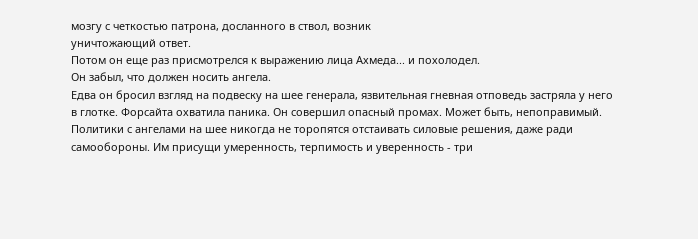мозгу с четкостью патрона, досланного в ствол, возник
уничтожающий ответ.
Потом он еще раз присмотрелся к выражению лица Ахмеда... и похолодел.
Он забыл, что должен носить ангела.
Едва он бросил взгляд на подвеску на шее генерала, язвительная гневная отповедь застряла у него
в глотке. Форсайта охватила паника. Он совершил опасный промах. Может быть, непоправимый.
Политики с ангелами на шее никогда не торопятся отстаивать силовые решения, даже ради
самообороны. Им присущи умеренность, терпимость и уверенность - три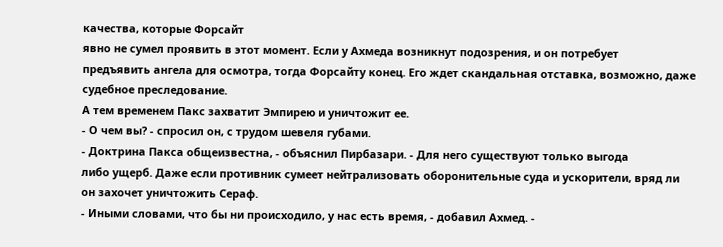качества, которые Форсайт
явно не сумел проявить в этот момент. Если у Ахмеда возникнут подозрения, и он потребует
предъявить ангела для осмотра, тогда Форсайту конец. Его ждет скандальная отставка, возможно, даже
судебное преследование.
А тем временем Пакс захватит Эмпирею и уничтожит ее.
- О чем вы? - спросил он, с трудом шевеля губами.
- Доктрина Пакса общеизвестна, - объяснил Пирбазари. - Для него существуют только выгода
либо ущерб. Даже если противник сумеет нейтрализовать оборонительные суда и ускорители, вряд ли
он захочет уничтожить Сераф.
- Иными словами, что бы ни происходило, у нас есть время, - добавил Ахмед. -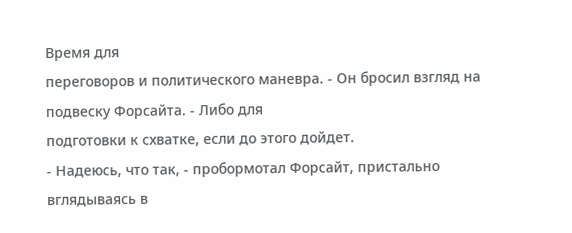Время для
переговоров и политического маневра. - Он бросил взгляд на подвеску Форсайта. - Либо для
подготовки к схватке, если до этого дойдет.
- Надеюсь, что так, - пробормотал Форсайт, пристально вглядываясь в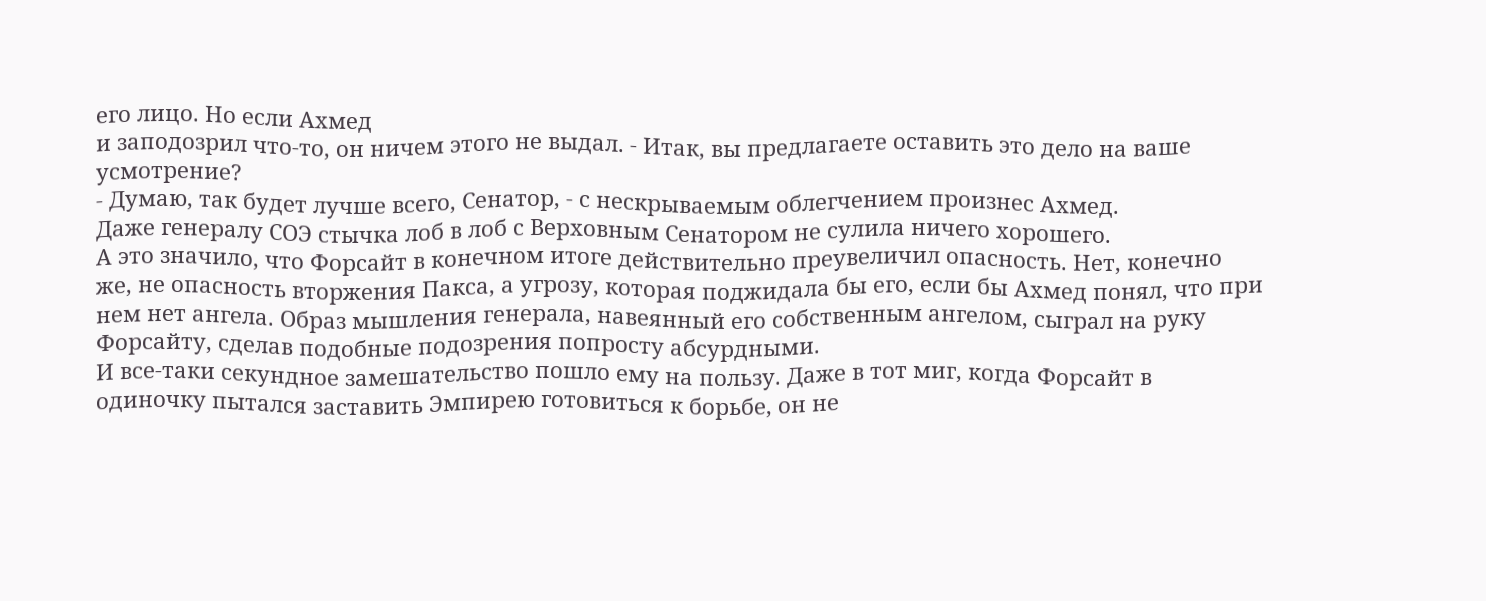его лицо. Но если Ахмед
и заподозрил что-то, он ничем этого не выдал. - Итак, вы предлагаете оставить это дело на ваше
усмотрение?
- Думаю, так будет лучше всего, Сенатор, - с нескрываемым облегчением произнес Ахмед.
Даже генералу СОЭ стычка лоб в лоб с Верховным Сенатором не сулила ничего хорошего.
А это значило, что Форсайт в конечном итоге действительно преувеличил опасность. Нет, конечно
же, не опасность вторжения Пакса, а угрозу, которая поджидала бы его, если бы Ахмед понял, что при
нем нет ангела. Образ мышления генерала, навеянный его собственным ангелом, сыграл на руку
Форсайту, сделав подобные подозрения попросту абсурдными.
И все-таки секундное замешательство пошло ему на пользу. Даже в тот миг, когда Форсайт в
одиночку пытался заставить Эмпирею готовиться к борьбе, он не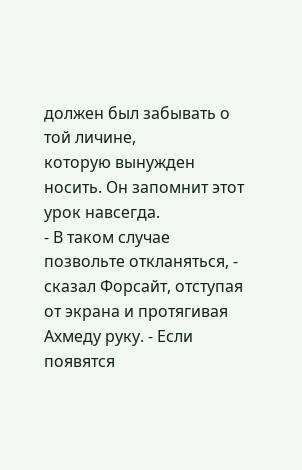должен был забывать о той личине,
которую вынужден носить. Он запомнит этот урок навсегда.
- В таком случае позвольте откланяться, - сказал Форсайт, отступая от экрана и протягивая
Ахмеду руку. - Если появятся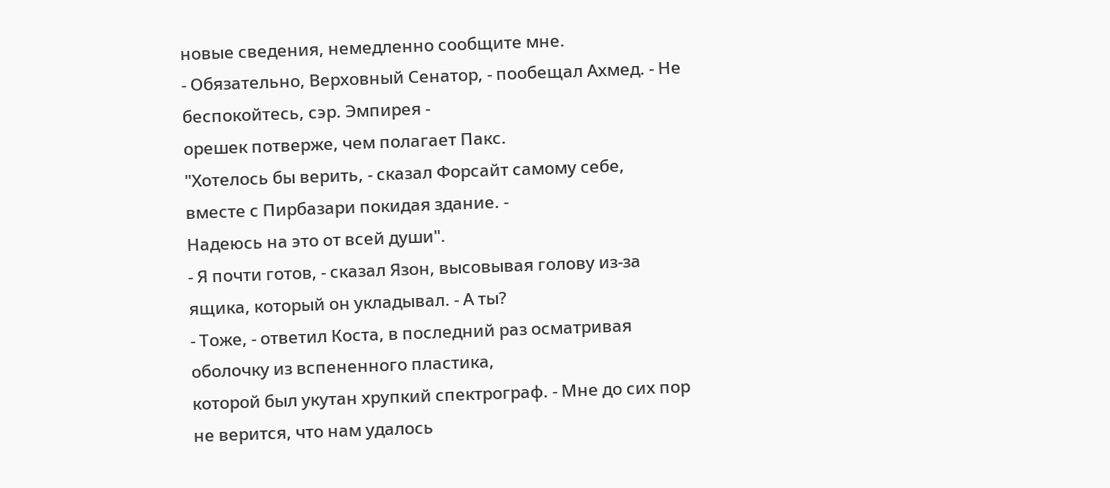новые сведения, немедленно сообщите мне.
- Обязательно, Верховный Сенатор, - пообещал Ахмед. - Не беспокойтесь, сэр. Эмпирея -
орешек потверже, чем полагает Пакс.
"Хотелось бы верить, - сказал Форсайт самому себе, вместе с Пирбазари покидая здание. -
Надеюсь на это от всей души".
- Я почти готов, - сказал Язон, высовывая голову из-за ящика, который он укладывал. - А ты?
- Тоже, - ответил Коста, в последний раз осматривая оболочку из вспененного пластика,
которой был укутан хрупкий спектрограф. - Мне до сих пор не верится, что нам удалось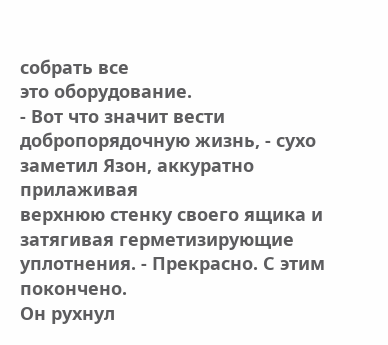собрать все
это оборудование.
- Вот что значит вести добропорядочную жизнь, - сухо заметил Язон, аккуратно прилаживая
верхнюю стенку своего ящика и затягивая герметизирующие уплотнения. - Прекрасно. С этим
покончено.
Он рухнул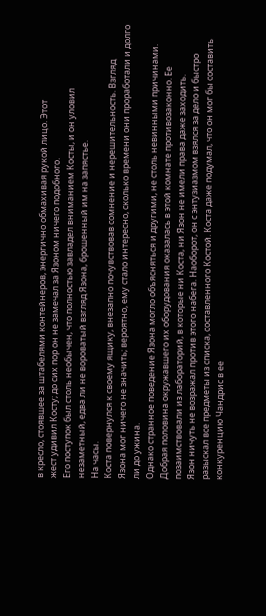в кресло, стоявшее за штабелями контейнеров, энергично обмахивая рукой лицо. Этот
жест удивил Косту; до сих пор он не замечал за Язоном ничего подобного.
Его поступок был столь необычен, что полностью завладел вниманием Косты, и он уловил
незаметный, едва ли не вороватый взгляд Язона, брошенный им на запястье.
На часы.
Коста повернулся к своему ящику, внезапно почувствовав сомнение и нерешительность. Взгляд
Язона мог ничего не значить; вероятно, ему стало интересно, сколько времени они проработали и долго
ли до ужина.
Однако странное поведение Язона могло объясняться и другими, не столь невинными причинами.
Добрая половина окружавшего их оборудования оказалась в этой комнате противозаконно. Ее
позаимствовали из лабораторий, в которые ни Коста, ни Язон не имели права даже заходить.
Язон ничуть не возражал против этого набега. Наоборот, он с энтузиазмом взялся за дело и быстро
разыскал все предметы из списка, составленного Костой. Коста даже подумал, что он мог бы составить
конкуренцию Чандрис в ее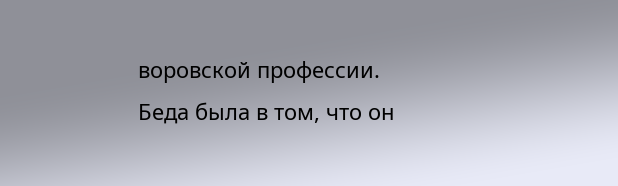воровской профессии.
Беда была в том, что он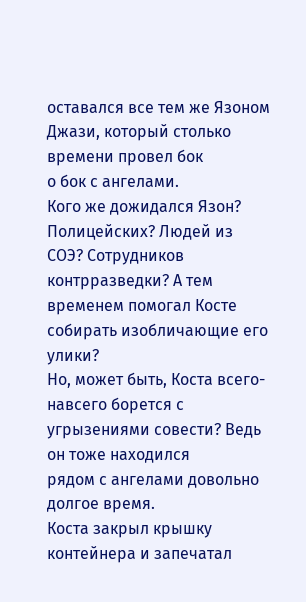оставался все тем же Язоном Джази, который столько времени провел бок
о бок с ангелами.
Кого же дожидался Язон? Полицейских? Людей из СОЭ? Сотрудников контрразведки? А тем
временем помогал Косте собирать изобличающие его улики?
Но, может быть, Коста всего-навсего борется с угрызениями совести? Ведь он тоже находился
рядом с ангелами довольно долгое время.
Коста закрыл крышку контейнера и запечатал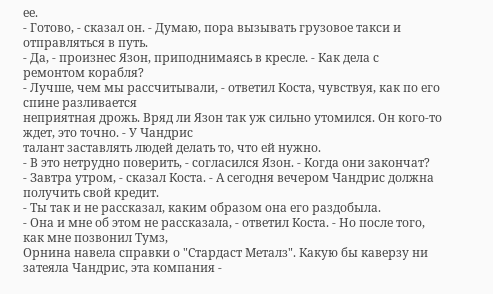ее.
- Готово, - сказал он. - Думаю, пора вызывать грузовое такси и отправляться в путь.
- Да, - произнес Язон, приподнимаясь в кресле. - Как дела с ремонтом корабля?
- Лучше, чем мы рассчитывали, - ответил Коста, чувствуя, как по его спине разливается
неприятная дрожь. Вряд ли Язон так уж сильно утомился. Он кого-то ждет, это точно. - У Чандрис
талант заставлять людей делать то, что ей нужно.
- В это нетрудно поверить, - согласился Язон. - Когда они закончат?
- Завтра утром, - сказал Коста. - А сегодня вечером Чандрис должна получить свой кредит.
- Ты так и не рассказал, каким образом она его раздобыла.
- Она и мне об этом не рассказала, - ответил Коста. - Но после того, как мне позвонил Тумз,
Орнина навела справки о "Стардаст Металз". Какую бы каверзу ни затеяла Чандрис, эта компания -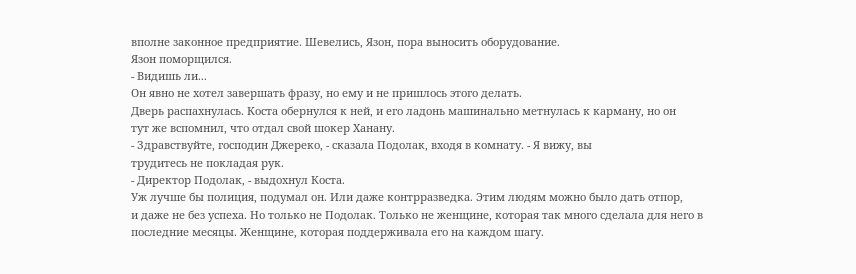вполне законное предприятие. Шевелись, Язон, пора выносить оборудование.
Язон поморщился.
- Видишь ли...
Он явно не хотел завершать фразу, но ему и не пришлось этого делать.
Дверь распахнулась. Коста обернулся к ней, и его ладонь машинально метнулась к карману, но он
тут же вспомнил, что отдал свой шокер Ханану.
- Здравствуйте, господин Джереко, - сказала Подолак, входя в комнату. - Я вижу, вы
трудитесь не покладая рук.
- Директор Подолак, - выдохнул Коста.
Уж лучше бы полиция, подумал он. Или даже контрразведка. Этим людям можно было дать отпор,
и даже не без успеха. Но только не Подолак. Только не женщине, которая так много сделала для него в
последние месяцы. Женщине, которая поддерживала его на каждом шагу.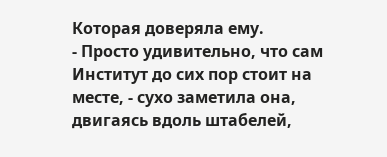Которая доверяла ему.
- Просто удивительно, что сам Институт до сих пор стоит на месте, - сухо заметила она,
двигаясь вдоль штабелей,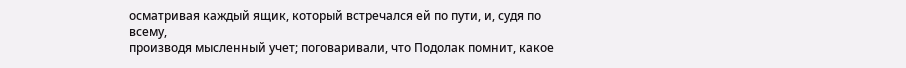осматривая каждый ящик, который встречался ей по пути, и, судя по всему,
производя мысленный учет; поговаривали, что Подолак помнит, какое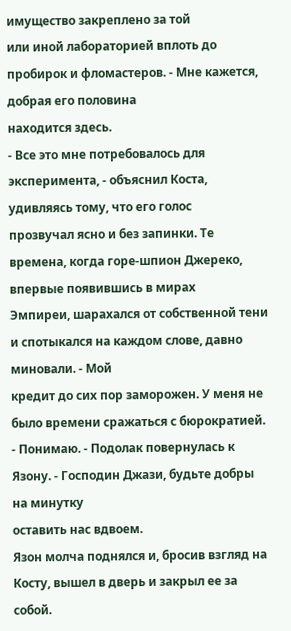имущество закреплено за той
или иной лабораторией вплоть до пробирок и фломастеров. - Мне кажется, добрая его половина
находится здесь.
- Все это мне потребовалось для эксперимента, - объяснил Коста, удивляясь тому, что его голос
прозвучал ясно и без запинки. Те времена, когда горе-шпион Джереко, впервые появившись в мирах
Эмпиреи, шарахался от собственной тени и спотыкался на каждом слове, давно миновали. - Мой
кредит до сих пор заморожен. У меня не было времени сражаться с бюрократией.
- Понимаю. - Подолак повернулась к Язону. - Господин Джази, будьте добры на минутку
оставить нас вдвоем.
Язон молча поднялся и, бросив взгляд на Косту, вышел в дверь и закрыл ее за собой.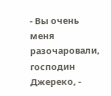- Вы очень меня разочаровали, господин Джереко, -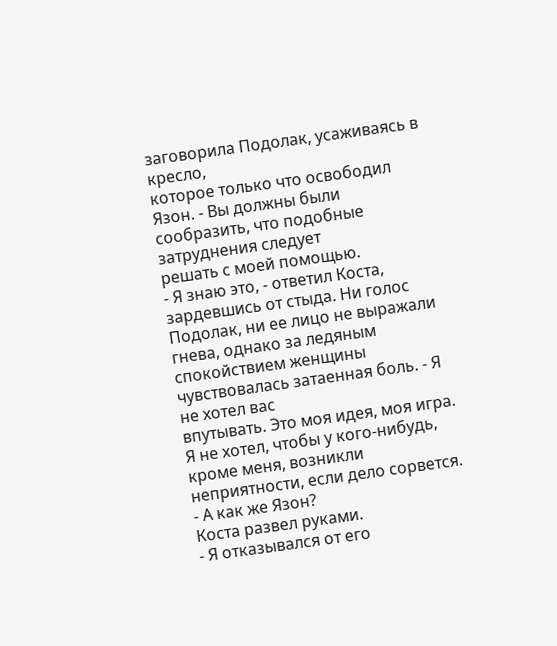заговорила Подолак, усаживаясь в кресло,
которое только что освободил Язон. - Вы должны были сообразить, что подобные затруднения следует
решать с моей помощью.
- Я знаю это, - ответил Коста, зардевшись от стыда. Ни голос Подолак, ни ее лицо не выражали
гнева, однако за ледяным спокойствием женщины чувствовалась затаенная боль. - Я не хотел вас
впутывать. Это моя идея, моя игра. Я не хотел, чтобы у кого-нибудь, кроме меня, возникли
неприятности, если дело сорвется.
- А как же Язон?
Коста развел руками.
- Я отказывался от его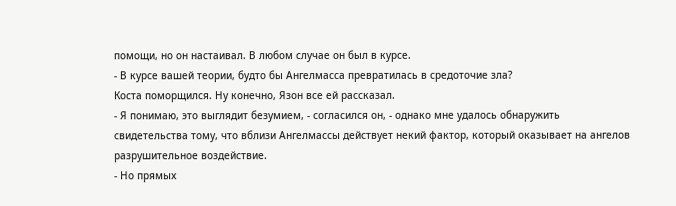помощи, но он настаивал. В любом случае он был в курсе.
- В курсе вашей теории, будто бы Ангелмасса превратилась в средоточие зла?
Коста поморщился. Ну конечно, Язон все ей рассказал.
- Я понимаю, это выглядит безумием, - согласился он, - однако мне удалось обнаружить
свидетельства тому, что вблизи Ангелмассы действует некий фактор, который оказывает на ангелов
разрушительное воздействие.
- Но прямых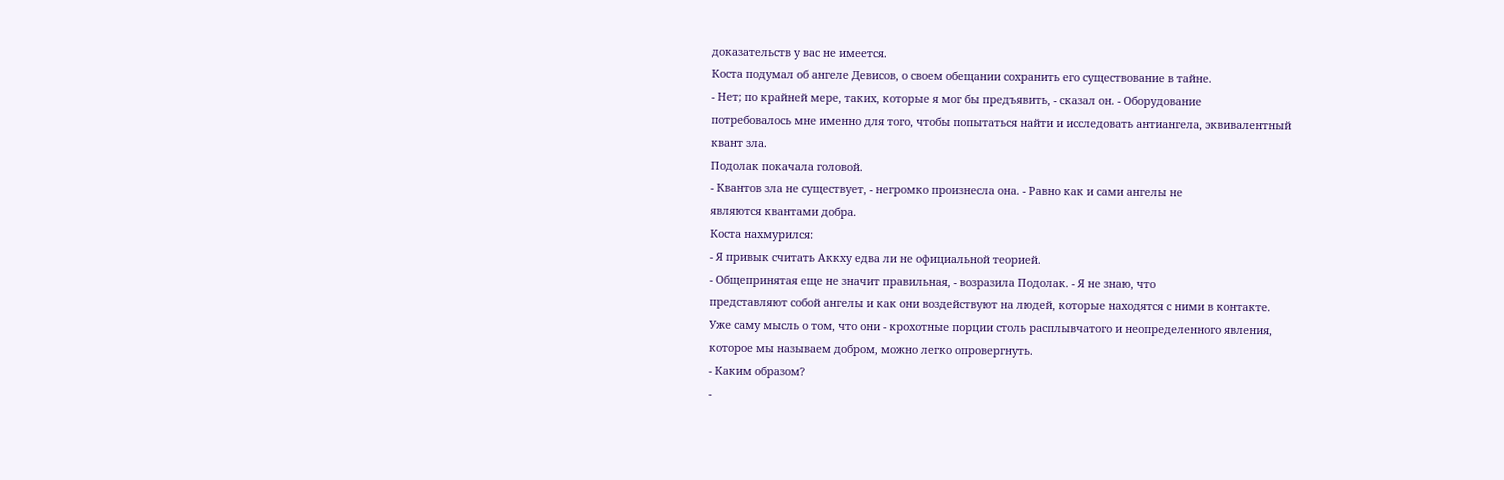доказательств у вас не имеется.
Коста подумал об ангеле Девисов, о своем обещании сохранить его существование в тайне.
- Нет; по крайней мере, таких, которые я мог бы предъявить, - сказал он. - Оборудование
потребовалось мне именно для того, чтобы попытаться найти и исследовать антиангела, эквивалентный
квант зла.
Подолак покачала головой.
- Квантов зла не существует, - негромко произнесла она. - Равно как и сами ангелы не
являются квантами добра.
Коста нахмурился:
- Я привык считать Аккху едва ли не официальной теорией.
- Общепринятая еще не значит правильная, - возразила Подолак. - Я не знаю, что
представляют собой ангелы и как они воздействуют на людей, которые находятся с ними в контакте.
Уже саму мысль о том, что они - крохотные порции столь расплывчатого и неопределенного явления,
которое мы называем добром, можно легко опровергнуть.
- Каким образом?
-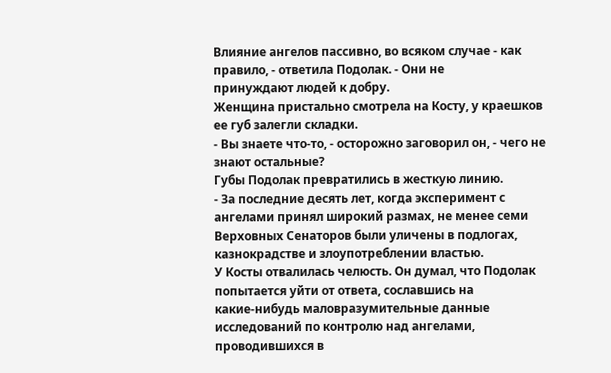Влияние ангелов пассивно, во всяком случае - как правило, - ответила Подолак. - Они не
принуждают людей к добру.
Женщина пристально смотрела на Косту, у краешков ее губ залегли складки.
- Вы знаете что-то, - осторожно заговорил он, - чего не знают остальные?
Губы Подолак превратились в жесткую линию.
- За последние десять лет, когда эксперимент с ангелами принял широкий размах, не менее семи
Верховных Сенаторов были уличены в подлогах, казнокрадстве и злоупотреблении властью.
У Косты отвалилась челюсть. Он думал, что Подолак попытается уйти от ответа, сославшись на
какие-нибудь маловразумительные данные исследований по контролю над ангелами, проводившихся в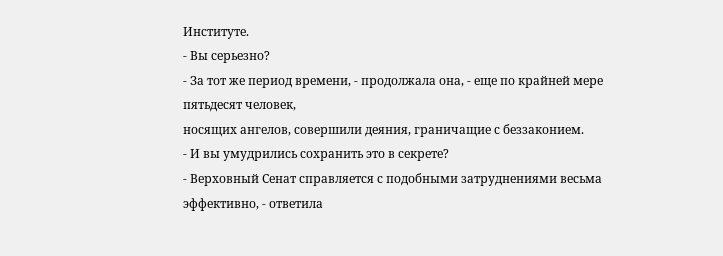Институте.
- Вы серьезно?
- За тот же период времени, - продолжала она, - еще по крайней мере пятьдесят человек,
носящих ангелов, совершили деяния, граничащие с беззаконием.
- И вы умудрились сохранить это в секрете?
- Верховный Сенат справляется с подобными затруднениями весьма эффективно, - ответила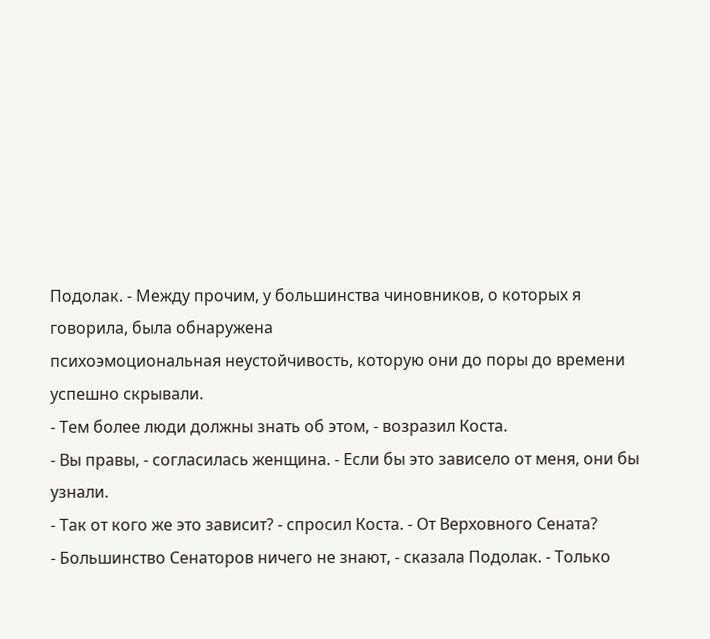Подолак. - Между прочим, у большинства чиновников, о которых я говорила, была обнаружена
психоэмоциональная неустойчивость, которую они до поры до времени успешно скрывали.
- Тем более люди должны знать об этом, - возразил Коста.
- Вы правы, - согласилась женщина. - Если бы это зависело от меня, они бы узнали.
- Так от кого же это зависит? - спросил Коста. - От Верховного Сената?
- Большинство Сенаторов ничего не знают, - сказала Подолак. - Только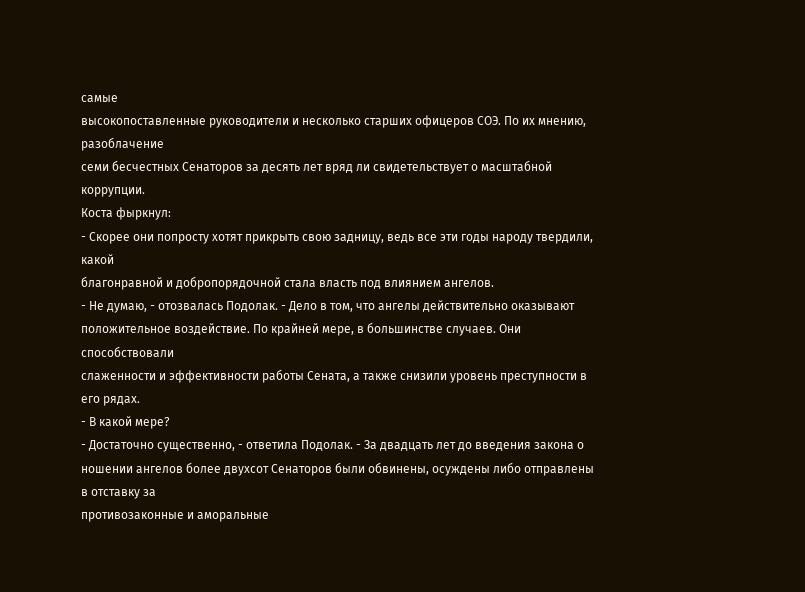самые
высокопоставленные руководители и несколько старших офицеров СОЭ. По их мнению, разоблачение
семи бесчестных Сенаторов за десять лет вряд ли свидетельствует о масштабной коррупции.
Коста фыркнул:
- Скорее они попросту хотят прикрыть свою задницу, ведь все эти годы народу твердили, какой
благонравной и добропорядочной стала власть под влиянием ангелов.
- Не думаю, - отозвалась Подолак. - Дело в том, что ангелы действительно оказывают
положительное воздействие. По крайней мере, в большинстве случаев. Они способствовали
слаженности и эффективности работы Сената, а также снизили уровень преступности в его рядах.
- В какой мере?
- Достаточно существенно, - ответила Подолак. - За двадцать лет до введения закона о
ношении ангелов более двухсот Сенаторов были обвинены, осуждены либо отправлены в отставку за
противозаконные и аморальные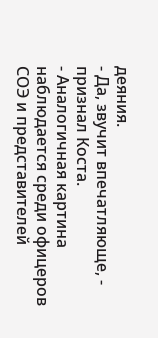деяния.
- Да, звучит впечатляюще, - признал Коста.
- Аналогичная картина наблюдается среди офицеров СОЭ и представителей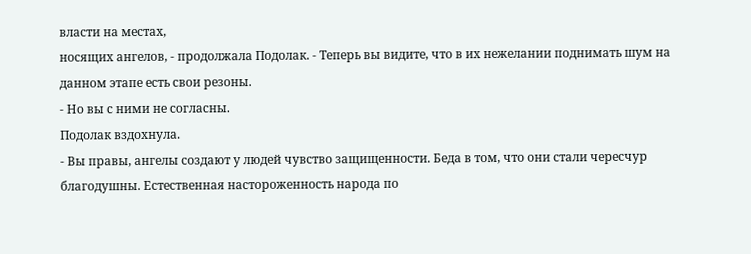власти на местах,
носящих ангелов, - продолжала Подолак. - Теперь вы видите, что в их нежелании поднимать шум на
данном этапе есть свои резоны.
- Но вы с ними не согласны.
Подолак вздохнула.
- Вы правы, ангелы создают у людей чувство защищенности. Беда в том, что они стали чересчур
благодушны. Естественная настороженность народа по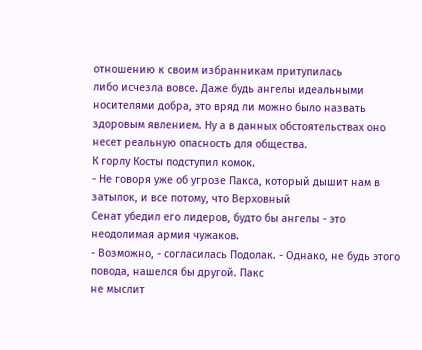отношению к своим избранникам притупилась
либо исчезла вовсе. Даже будь ангелы идеальными носителями добра, это вряд ли можно было назвать
здоровым явлением. Ну а в данных обстоятельствах оно несет реальную опасность для общества.
К горлу Косты подступил комок.
- Не говоря уже об угрозе Пакса, который дышит нам в затылок, и все потому, что Верховный
Сенат убедил его лидеров, будто бы ангелы - это неодолимая армия чужаков.
- Возможно, - согласилась Подолак. - Однако, не будь этого повода, нашелся бы другой. Пакс
не мыслит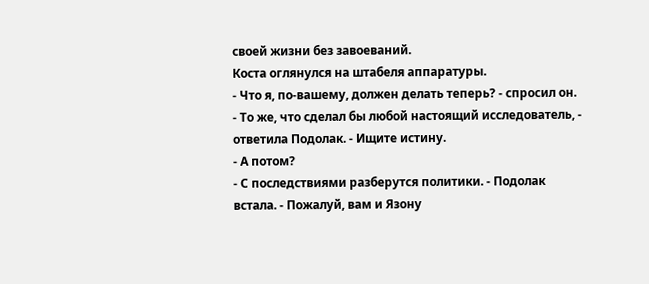своей жизни без завоеваний.
Коста оглянулся на штабеля аппаратуры.
- Что я, по-вашему, должен делать теперь? - спросил он.
- То же, что сделал бы любой настоящий исследователь, - ответила Подолак. - Ищите истину.
- А потом?
- С последствиями разберутся политики. - Подолак встала. - Пожалуй, вам и Язону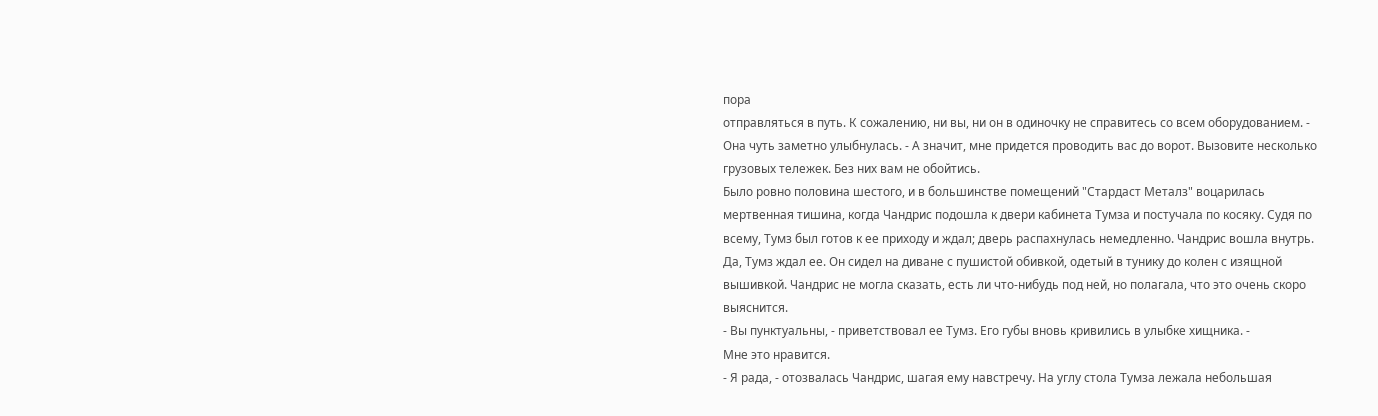пора
отправляться в путь. К сожалению, ни вы, ни он в одиночку не справитесь со всем оборудованием. -
Она чуть заметно улыбнулась. - А значит, мне придется проводить вас до ворот. Вызовите несколько
грузовых тележек. Без них вам не обойтись.
Было ровно половина шестого, и в большинстве помещений "Стардаст Металз" воцарилась
мертвенная тишина, когда Чандрис подошла к двери кабинета Тумза и постучала по косяку. Судя по
всему, Тумз был готов к ее приходу и ждал; дверь распахнулась немедленно. Чандрис вошла внутрь.
Да, Тумз ждал ее. Он сидел на диване с пушистой обивкой, одетый в тунику до колен с изящной
вышивкой. Чандрис не могла сказать, есть ли что-нибудь под ней, но полагала, что это очень скоро
выяснится.
- Вы пунктуальны, - приветствовал ее Тумз. Его губы вновь кривились в улыбке хищника. -
Мне это нравится.
- Я рада, - отозвалась Чандрис, шагая ему навстречу. На углу стола Тумза лежала небольшая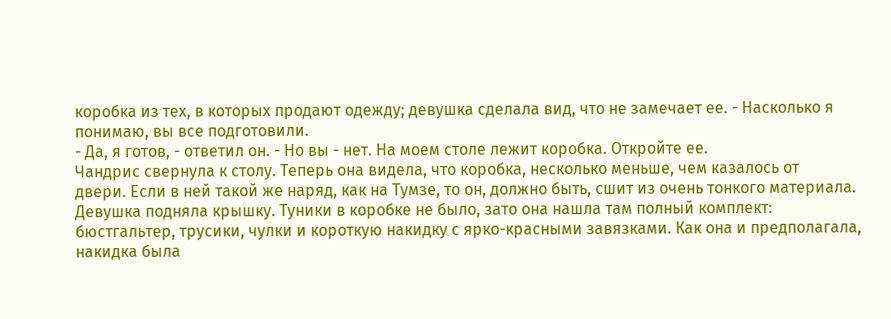коробка из тех, в которых продают одежду; девушка сделала вид, что не замечает ее. - Насколько я
понимаю, вы все подготовили.
- Да, я готов, - ответил он. - Но вы - нет. На моем столе лежит коробка. Откройте ее.
Чандрис свернула к столу. Теперь она видела, что коробка, несколько меньше, чем казалось от
двери. Если в ней такой же наряд, как на Тумзе, то он, должно быть, сшит из очень тонкого материала.
Девушка подняла крышку. Туники в коробке не было, зато она нашла там полный комплект:
бюстгальтер, трусики, чулки и короткую накидку с ярко-красными завязками. Как она и предполагала,
накидка была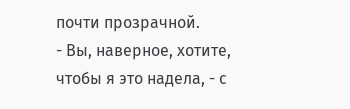почти прозрачной.
- Вы, наверное, хотите, чтобы я это надела, - с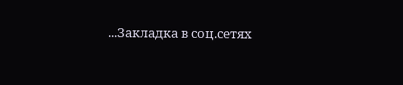...Закладка в соц.сетях